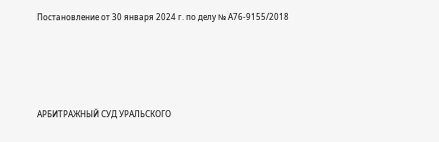Постановление от 30 января 2024 г. по делу № А76-9155/2018




АРБИТРАЖНЫЙ СУД УРАЛЬСКОГО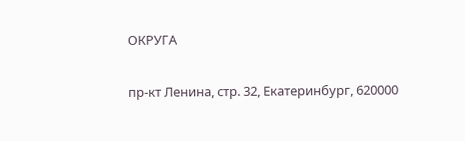ОКРУГА

пр-кт Ленина, стр. 32, Екатеринбург, 620000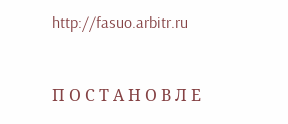http://fasuo.arbitr.ru


П О С Т А Н О В Л Е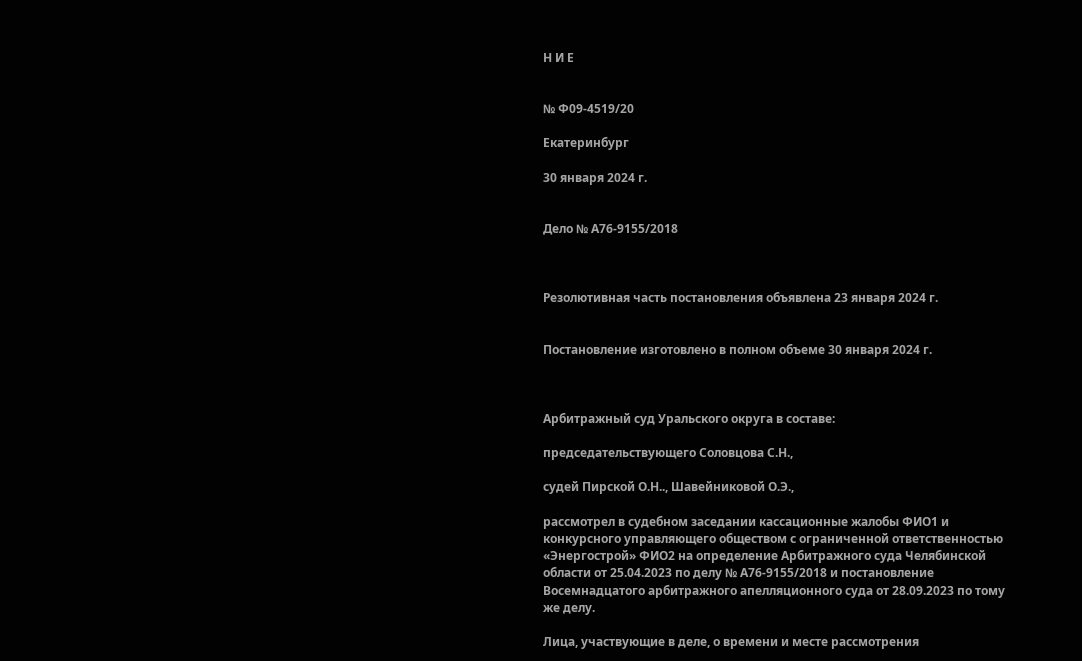Н И Е


№ Ф09-4519/20

Екатеринбург

30 января 2024 г.


Дело № А76-9155/2018



Резолютивная часть постановления объявлена 23 января 2024 г.


Постановление изготовлено в полном объеме 30 января 2024 г.



Арбитражный суд Уральского округа в составе:

председательствующего Соловцова С.Н.,

судей Пирской О.Н.., Шавейниковой О.Э.,

рассмотрел в судебном заседании кассационные жалобы ФИО1 и конкурсного управляющего обществом с ограниченной ответственностью «Энергострой» ФИО2 на определение Арбитражного суда Челябинской области от 25.04.2023 по делу № А76-9155/2018 и постановление Восемнадцатого арбитражного апелляционного суда от 28.09.2023 по тому же делу.

Лица, участвующие в деле, о времени и месте рассмотрения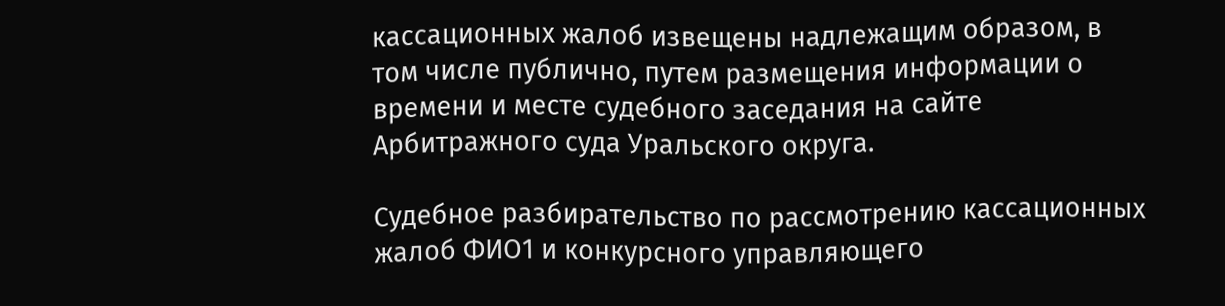кассационных жалоб извещены надлежащим образом, в том числе публично, путем размещения информации о времени и месте судебного заседания на сайте Арбитражного суда Уральского округа.

Судебное разбирательство по рассмотрению кассационных жалоб ФИО1 и конкурсного управляющего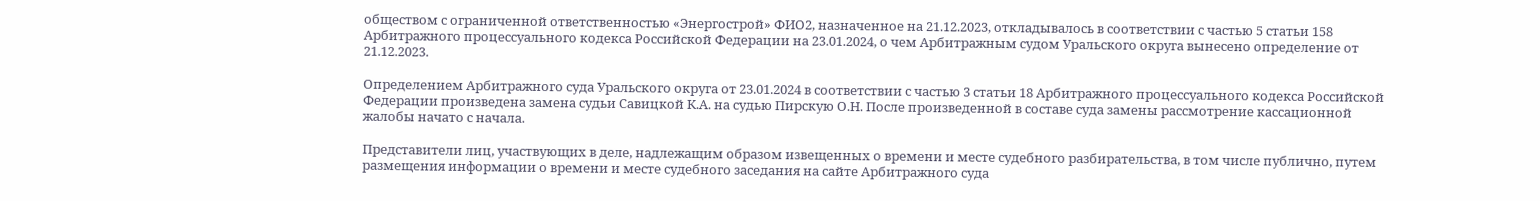обществом с ограниченной ответственностью «Энергострой» ФИО2, назначенное на 21.12.2023, откладывалось в соответствии с частью 5 статьи 158 Арбитражного процессуального кодекса Российской Федерации на 23.01.2024, о чем Арбитражным судом Уральского округа вынесено определение от 21.12.2023.

Определением Арбитражного суда Уральского округа от 23.01.2024 в соответствии с частью 3 статьи 18 Арбитражного процессуального кодекса Российской Федерации произведена замена судьи Савицкой К.А. на судью Пирскую О.Н. После произведенной в составе суда замены рассмотрение кассационной жалобы начато с начала.

Представители лиц, участвующих в деле, надлежащим образом извещенных о времени и месте судебного разбирательства, в том числе публично, путем размещения информации о времени и месте судебного заседания на сайте Арбитражного суда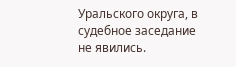Уральского округа, в судебное заседание не явились.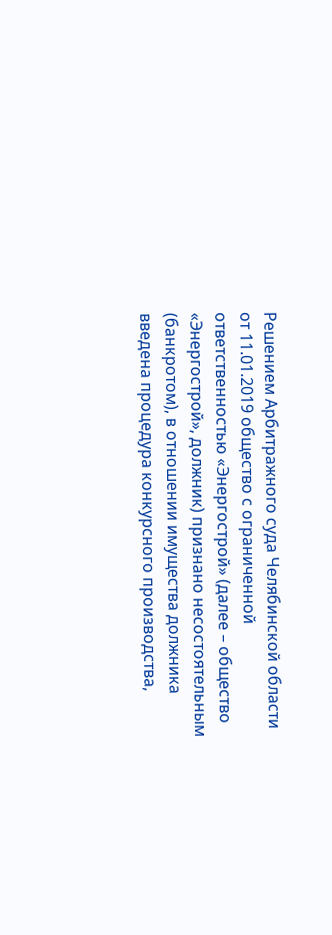Решением Арбитражного суда Челябинской области от 11.01.2019 общество с ограниченной ответственностью «Энергострой» (далее – общество «Энергострой», должник) признано несостоятельным (банкротом), в отношении имущества должника введена процедура конкурсного производства,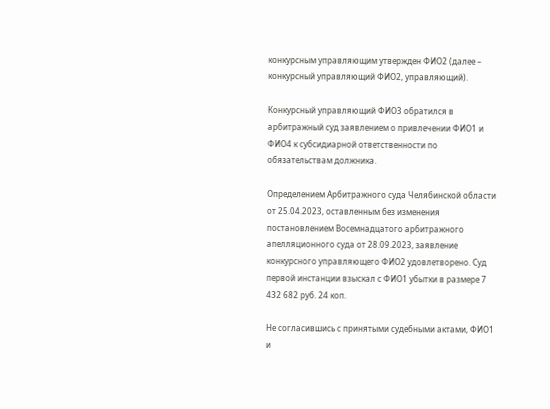конкурсным управляющим утвержден ФИО2 (далее – конкурсный управляющий ФИО2, управляющий).

Конкурсный управляющий ФИО3 обратился в арбитражный суд заявлением о привлечении ФИО1 и ФИО4 к субсидиарной ответственности по обязательствам должника.

Определением Арбитражного суда Челябинской области от 25.04.2023, оставленным без изменения постановлением Восемнадцатого арбитражного апелляционного суда от 28.09.2023, заявление конкурсного управляющего ФИО2 удовлетворено. Суд первой инстанции взыскал с ФИО1 убытки в размере 7 432 682 руб. 24 коп.

Не согласившись с принятыми судебными актами, ФИО1 и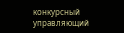конкурсный управляющий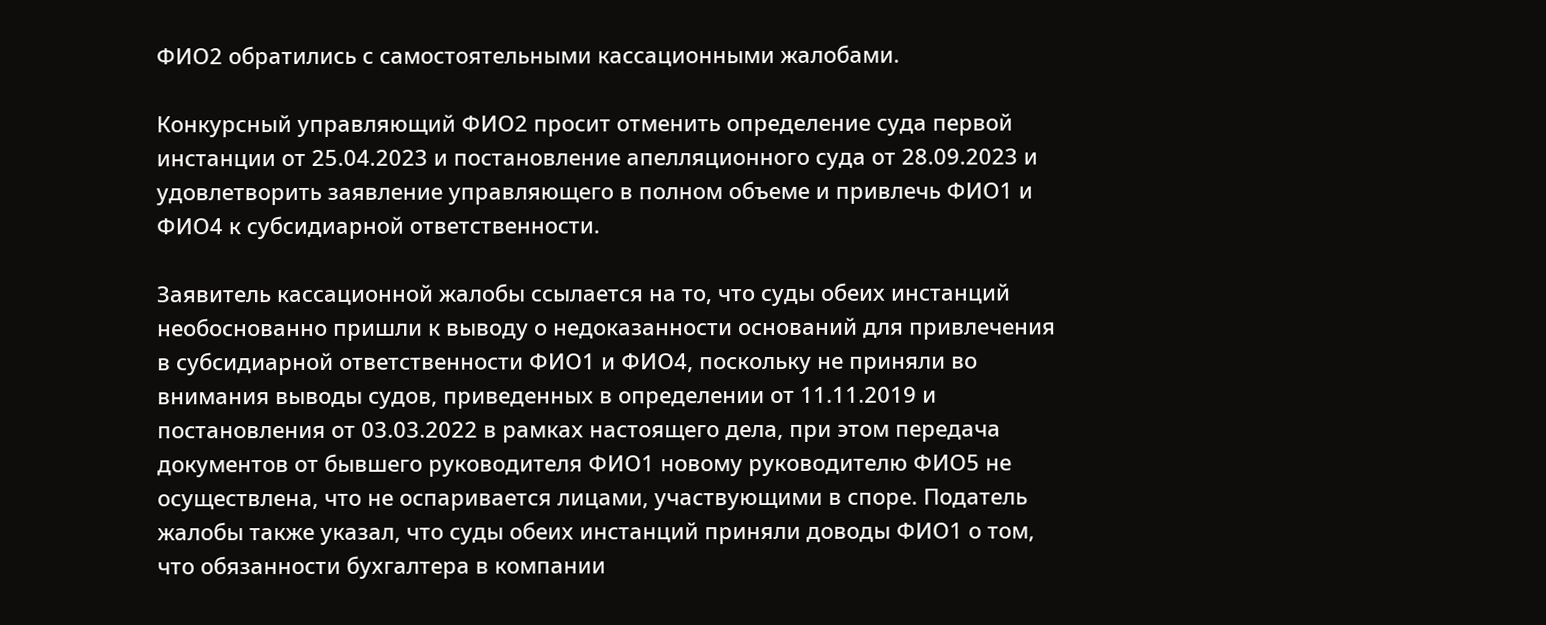ФИО2 обратились с самостоятельными кассационными жалобами.

Конкурсный управляющий ФИО2 просит отменить определение суда первой инстанции от 25.04.2023 и постановление апелляционного суда от 28.09.2023 и удовлетворить заявление управляющего в полном объеме и привлечь ФИО1 и ФИО4 к субсидиарной ответственности.

Заявитель кассационной жалобы ссылается на то, что суды обеих инстанций необоснованно пришли к выводу о недоказанности оснований для привлечения в субсидиарной ответственности ФИО1 и ФИО4, поскольку не приняли во внимания выводы судов, приведенных в определении от 11.11.2019 и постановления от 03.03.2022 в рамках настоящего дела, при этом передача документов от бывшего руководителя ФИО1 новому руководителю ФИО5 не осуществлена, что не оспаривается лицами, участвующими в споре. Податель жалобы также указал, что суды обеих инстанций приняли доводы ФИО1 о том, что обязанности бухгалтера в компании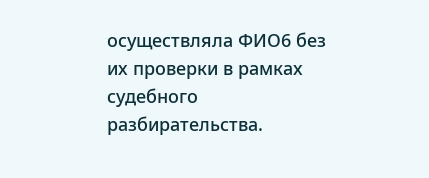осуществляла ФИО6 без их проверки в рамках судебного разбирательства.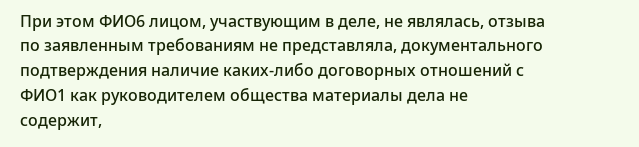При этом ФИО6 лицом, участвующим в деле, не являлась, отзыва по заявленным требованиям не представляла, документального подтверждения наличие каких-либо договорных отношений с ФИО1 как руководителем общества материалы дела не содержит,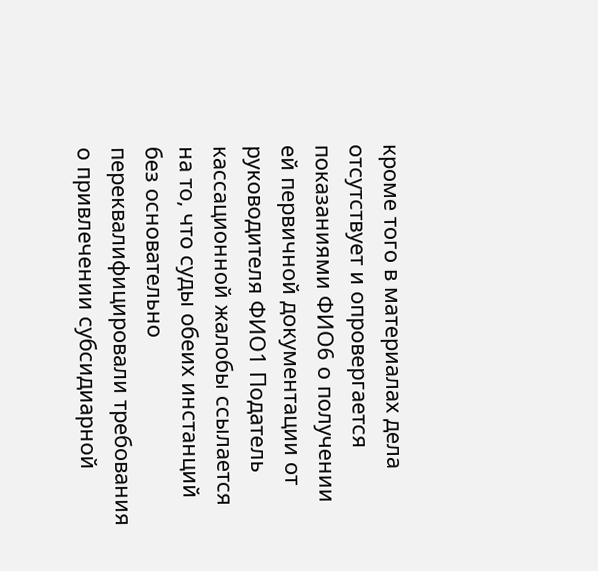кроме того в материалах дела отсутствует и опровергается показаниями ФИО6 о получении ей первичной документации от руководителя ФИО1 Податель кассационной жалобы ссылается на то, что суды обеих инстанций без основательно переквалифицировали требования о привлечении субсидиарной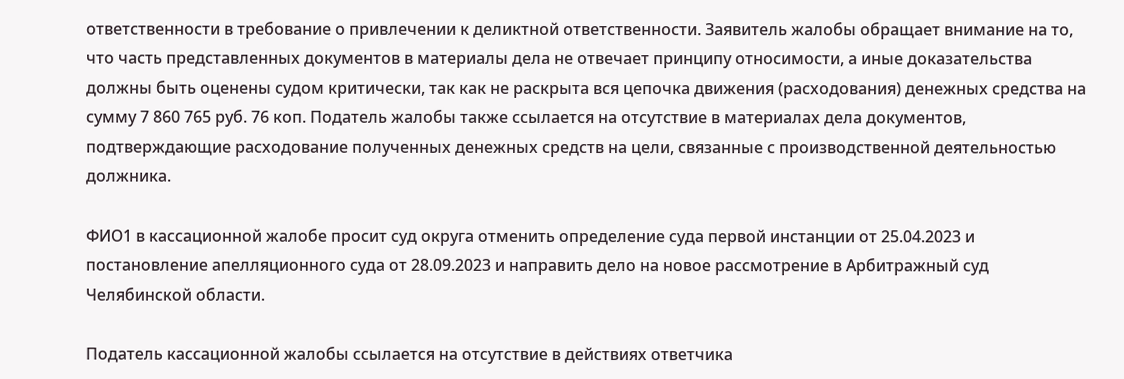ответственности в требование о привлечении к деликтной ответственности. Заявитель жалобы обращает внимание на то, что часть представленных документов в материалы дела не отвечает принципу относимости, а иные доказательства должны быть оценены судом критически, так как не раскрыта вся цепочка движения (расходования) денежных средства на сумму 7 860 765 руб. 76 коп. Податель жалобы также ссылается на отсутствие в материалах дела документов, подтверждающие расходование полученных денежных средств на цели, связанные с производственной деятельностью должника.

ФИО1 в кассационной жалобе просит суд округа отменить определение суда первой инстанции от 25.04.2023 и постановление апелляционного суда от 28.09.2023 и направить дело на новое рассмотрение в Арбитражный суд Челябинской области.

Податель кассационной жалобы ссылается на отсутствие в действиях ответчика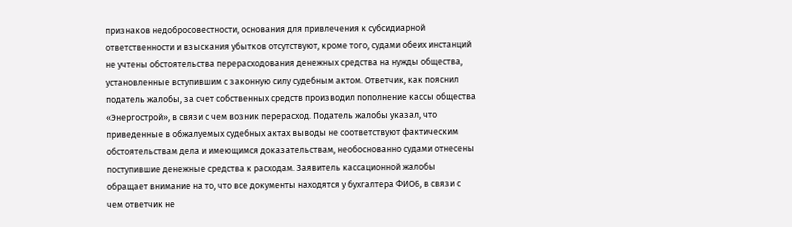признаков недобросовестности, основания для привлечения к субсидиарной ответственности и взыскания убытков отсутствуют, кроме того, судами обеих инстанций не учтены обстоятельства перерасходования денежных средства на нужды общества, установленные вступившим с законную силу судебным актом. Ответчик, как пояснил податель жалобы, за счет собственных средств производил пополнение кассы общества «Энергострой», в связи с чем возник перерасход. Податель жалобы указал, что приведенные в обжалуемых судебных актах выводы не соответствуют фактическим обстоятельствам дела и имеющимся доказательствам, необоснованно судами отнесены поступившие денежные средства к расходам. Заявитель кассационной жалобы обращает внимание на то, что все документы находятся у бухгалтера ФИО6, в связи с чем ответчик не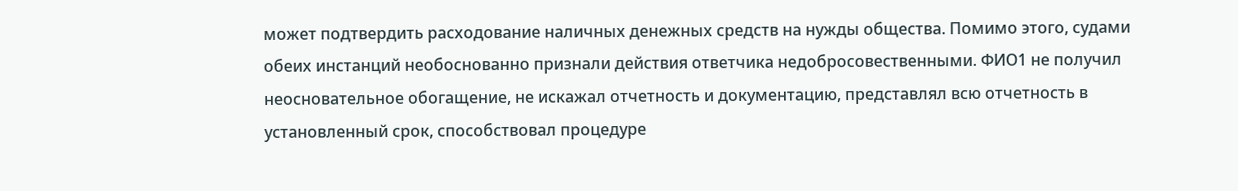может подтвердить расходование наличных денежных средств на нужды общества. Помимо этого, судами обеих инстанций необоснованно признали действия ответчика недобросовественными. ФИО1 не получил неосновательное обогащение, не искажал отчетность и документацию, представлял всю отчетность в установленный срок, способствовал процедуре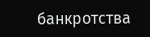банкротства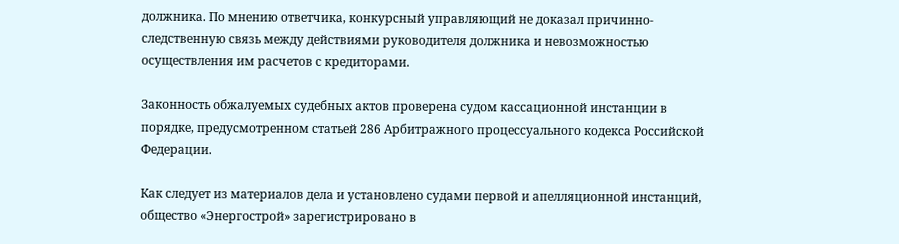должника. По мнению ответчика, конкурсный управляющий не доказал причинно-следственную связь между действиями руководителя должника и невозможностью осуществления им расчетов с кредиторами.

Законность обжалуемых судебных актов проверена судом кассационной инстанции в порядке, предусмотренном статьей 286 Арбитражного процессуального кодекса Российской Федерации.

Как следует из материалов дела и установлено судами первой и апелляционной инстанций, общество «Энергострой» зарегистрировано в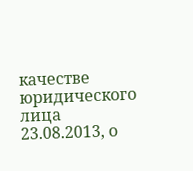качестве юридического лица 23.08.2013, о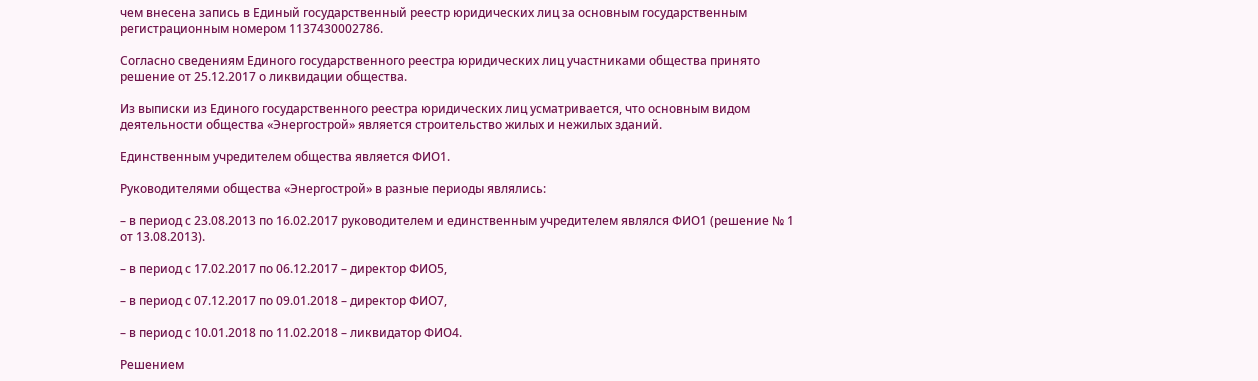чем внесена запись в Единый государственный реестр юридических лиц за основным государственным регистрационным номером 1137430002786.

Согласно сведениям Единого государственного реестра юридических лиц участниками общества принято решение от 25.12.2017 о ликвидации общества.

Из выписки из Единого государственного реестра юридических лиц усматривается, что основным видом деятельности общества «Энергострой» является строительство жилых и нежилых зданий.

Единственным учредителем общества является ФИО1.

Руководителями общества «Энергострой» в разные периоды являлись:

– в период с 23.08.2013 по 16.02.2017 руководителем и единственным учредителем являлся ФИО1 (решение № 1 от 13.08.2013).

– в период с 17.02.2017 по 06.12.2017 – директор ФИО5,

– в период с 07.12.2017 по 09.01.2018 – директор ФИО7,

– в период с 10.01.2018 по 11.02.2018 – ликвидатор ФИО4.

Решением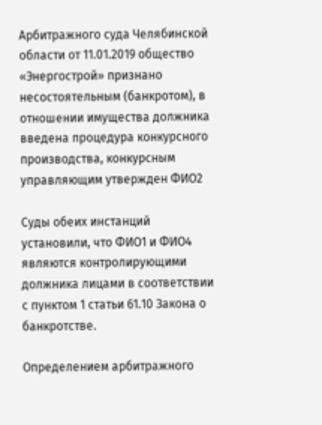Арбитражного суда Челябинской области от 11.01.2019 общество «Энергострой» признано несостоятельным (банкротом), в отношении имущества должника введена процедура конкурсного производства, конкурсным управляющим утвержден ФИО2

Суды обеих инстанций установили, что ФИО1 и ФИО4 являются контролирующими должника лицами в соответствии с пунктом 1 статьи 61.10 Закона о банкротстве.

Определением арбитражного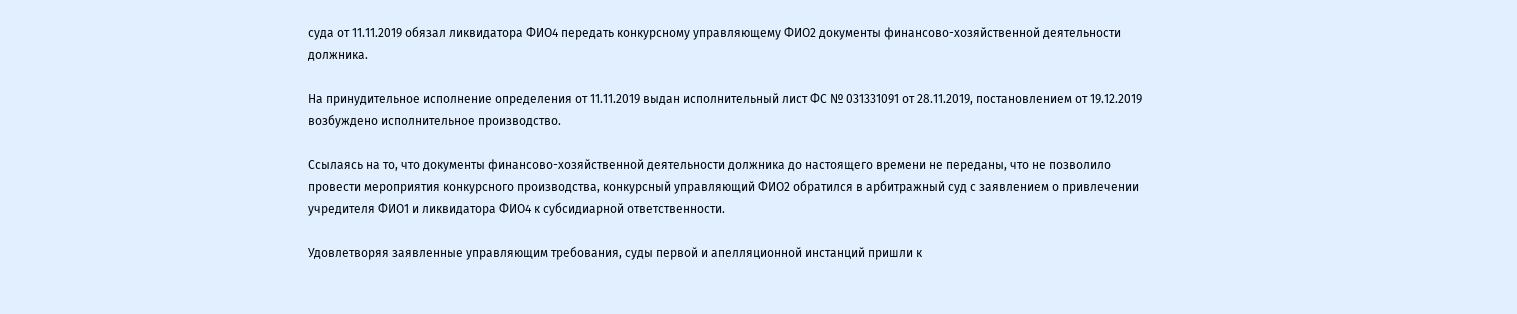суда от 11.11.2019 обязал ликвидатора ФИО4 передать конкурсному управляющему ФИО2 документы финансово-хозяйственной деятельности должника.

На принудительное исполнение определения от 11.11.2019 выдан исполнительный лист ФС № 031331091 от 28.11.2019, постановлением от 19.12.2019 возбуждено исполнительное производство.

Ссылаясь на то, что документы финансово-хозяйственной деятельности должника до настоящего времени не переданы, что не позволило провести мероприятия конкурсного производства, конкурсный управляющий ФИО2 обратился в арбитражный суд с заявлением о привлечении учредителя ФИО1 и ликвидатора ФИО4 к субсидиарной ответственности.

Удовлетворяя заявленные управляющим требования, суды первой и апелляционной инстанций пришли к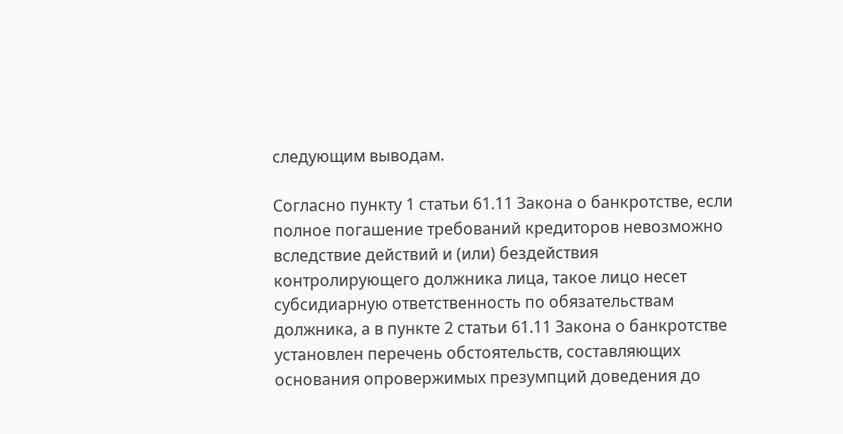следующим выводам.

Согласно пункту 1 статьи 61.11 Закона о банкротстве, если полное погашение требований кредиторов невозможно вследствие действий и (или) бездействия контролирующего должника лица, такое лицо несет субсидиарную ответственность по обязательствам должника, а в пункте 2 статьи 61.11 Закона о банкротстве установлен перечень обстоятельств, составляющих основания опровержимых презумпций доведения до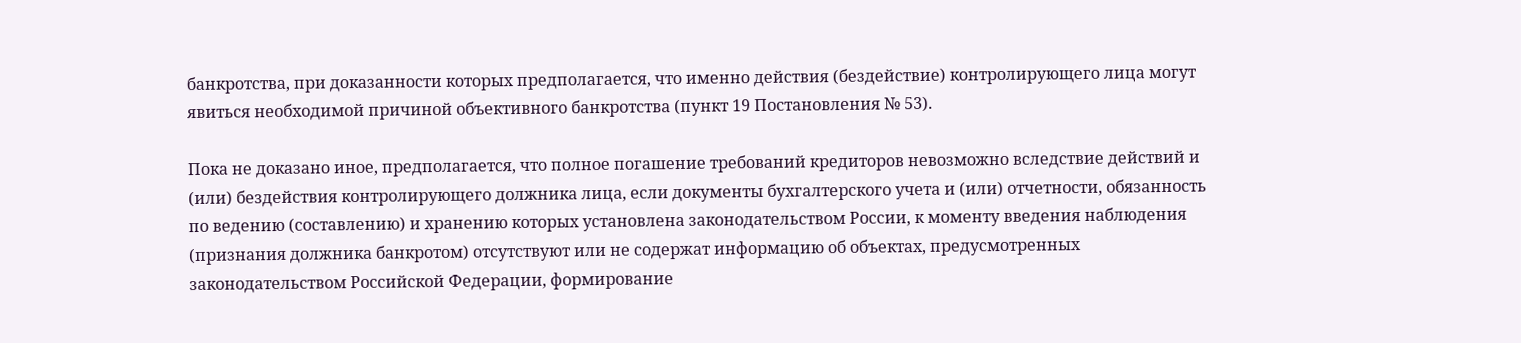банкротства, при доказанности которых предполагается, что именно действия (бездействие) контролирующего лица могут явиться необходимой причиной объективного банкротства (пункт 19 Постановления № 53).

Пока не доказано иное, предполагается, что полное погашение требований кредиторов невозможно вследствие действий и (или) бездействия контролирующего должника лица, если документы бухгалтерского учета и (или) отчетности, обязанность по ведению (составлению) и хранению которых установлена законодательством России, к моменту введения наблюдения (признания должника банкротом) отсутствуют или не содержат информацию об объектах, предусмотренных законодательством Российской Федерации, формирование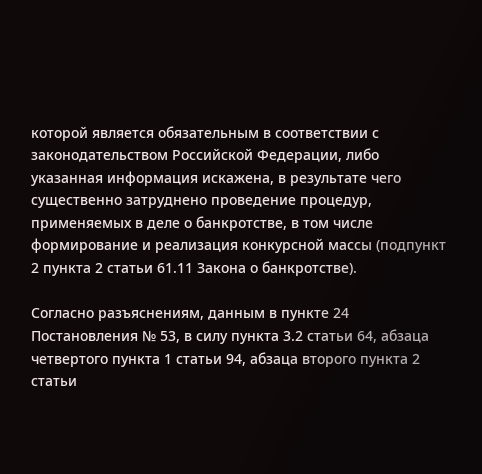которой является обязательным в соответствии с законодательством Российской Федерации, либо указанная информация искажена, в результате чего существенно затруднено проведение процедур, применяемых в деле о банкротстве, в том числе формирование и реализация конкурсной массы (подпункт 2 пункта 2 статьи 61.11 Закона о банкротстве).

Согласно разъяснениям, данным в пункте 24 Постановления № 53, в силу пункта 3.2 статьи 64, абзаца четвертого пункта 1 статьи 94, абзаца второго пункта 2 статьи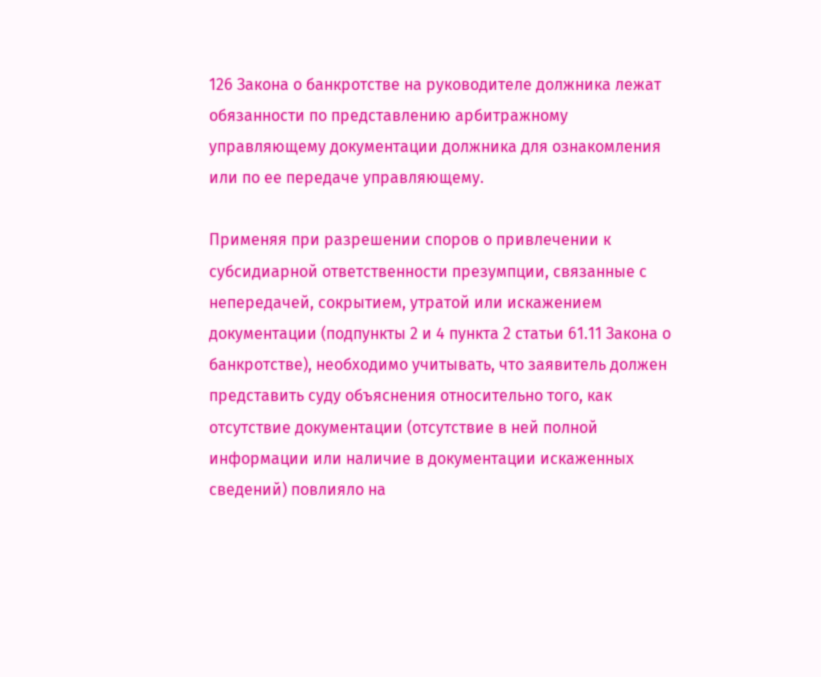126 Закона о банкротстве на руководителе должника лежат обязанности по представлению арбитражному управляющему документации должника для ознакомления или по ее передаче управляющему.

Применяя при разрешении споров о привлечении к субсидиарной ответственности презумпции, связанные с непередачей, сокрытием, утратой или искажением документации (подпункты 2 и 4 пункта 2 статьи 61.11 Закона о банкротстве), необходимо учитывать, что заявитель должен представить суду объяснения относительно того, как отсутствие документации (отсутствие в ней полной информации или наличие в документации искаженных сведений) повлияло на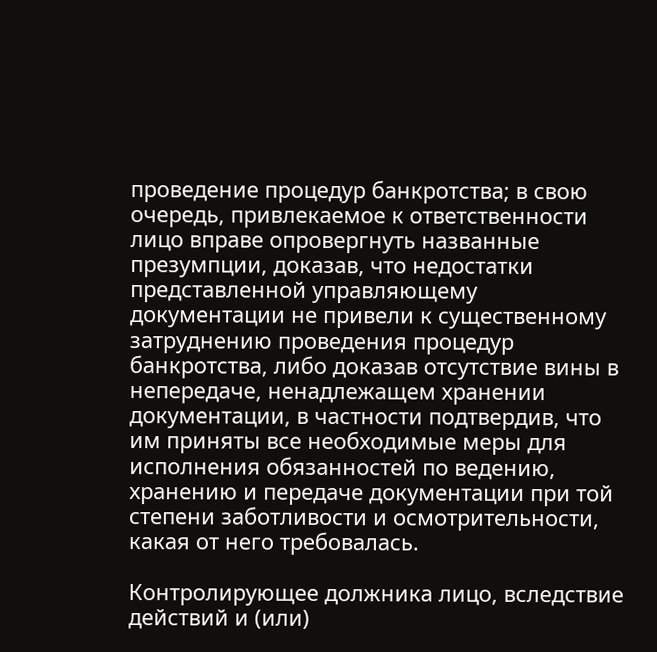проведение процедур банкротства; в свою очередь, привлекаемое к ответственности лицо вправе опровергнуть названные презумпции, доказав, что недостатки представленной управляющему документации не привели к существенному затруднению проведения процедур банкротства, либо доказав отсутствие вины в непередаче, ненадлежащем хранении документации, в частности подтвердив, что им приняты все необходимые меры для исполнения обязанностей по ведению, хранению и передаче документации при той степени заботливости и осмотрительности, какая от него требовалась.

Контролирующее должника лицо, вследствие действий и (или)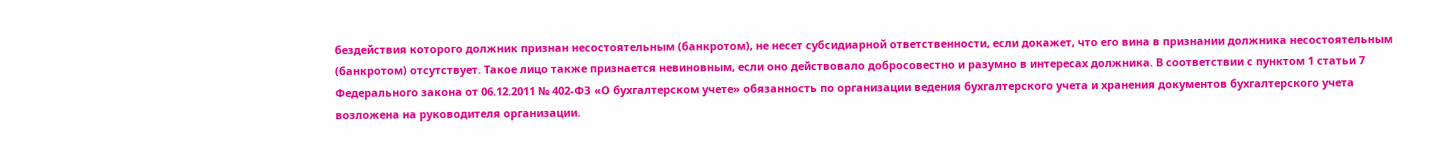бездействия которого должник признан несостоятельным (банкротом), не несет субсидиарной ответственности, если докажет, что его вина в признании должника несостоятельным (банкротом) отсутствует. Такое лицо также признается невиновным, если оно действовало добросовестно и разумно в интересах должника. В соответствии с пунктом 1 статьи 7 Федерального закона от 06.12.2011 № 402-ФЗ «О бухгалтерском учете» обязанность по организации ведения бухгалтерского учета и хранения документов бухгалтерского учета возложена на руководителя организации.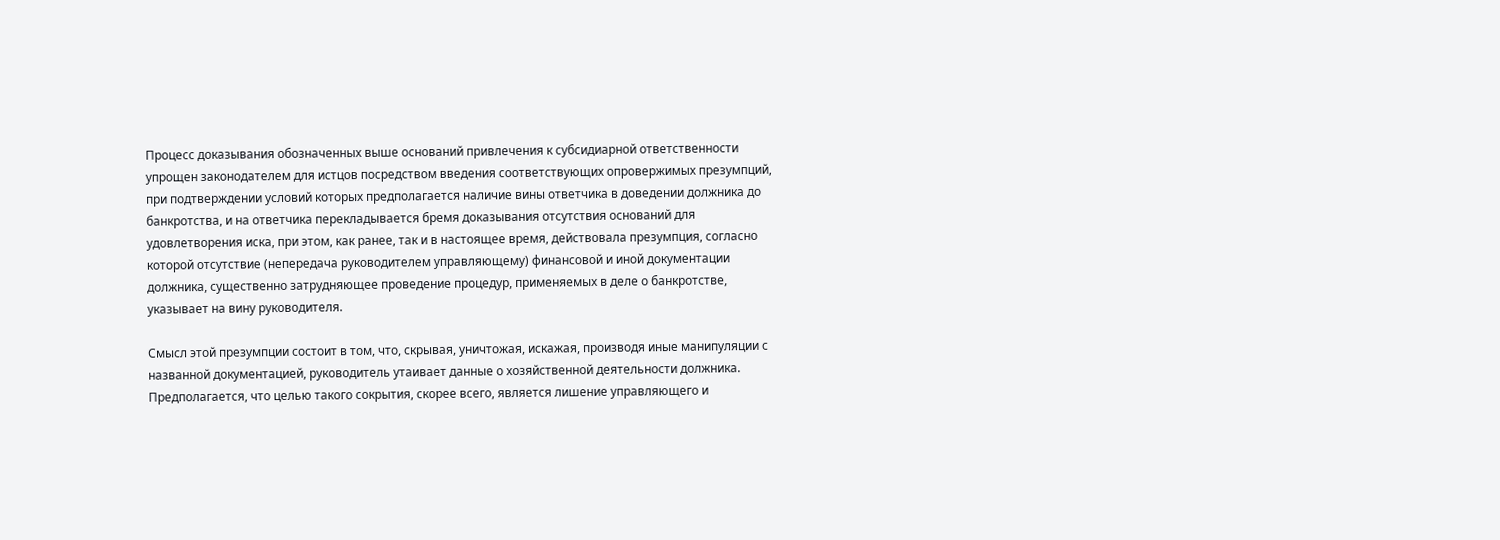Процесс доказывания обозначенных выше оснований привлечения к субсидиарной ответственности упрощен законодателем для истцов посредством введения соответствующих опровержимых презумпций, при подтверждении условий которых предполагается наличие вины ответчика в доведении должника до банкротства, и на ответчика перекладывается бремя доказывания отсутствия оснований для удовлетворения иска, при этом, как ранее, так и в настоящее время, действовала презумпция, согласно которой отсутствие (непередача руководителем управляющему) финансовой и иной документации должника, существенно затрудняющее проведение процедур, применяемых в деле о банкротстве, указывает на вину руководителя.

Смысл этой презумпции состоит в том, что, скрывая, уничтожая, искажая, производя иные манипуляции с названной документацией, руководитель утаивает данные о хозяйственной деятельности должника. Предполагается, что целью такого сокрытия, скорее всего, является лишение управляющего и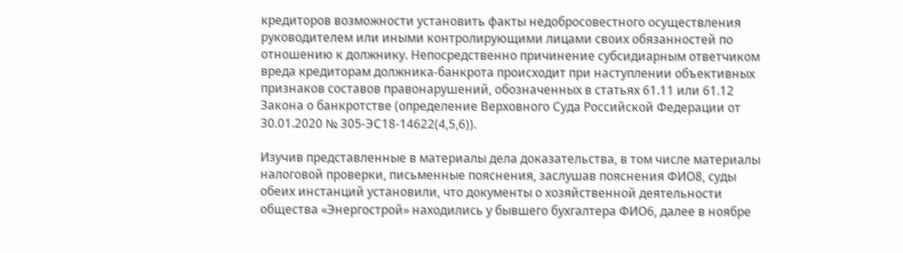кредиторов возможности установить факты недобросовестного осуществления руководителем или иными контролирующими лицами своих обязанностей по отношению к должнику. Непосредственно причинение субсидиарным ответчиком вреда кредиторам должника-банкрота происходит при наступлении объективных признаков составов правонарушений, обозначенных в статьях 61.11 или 61.12 Закона о банкротстве (определение Верховного Суда Российской Федерации от 30.01.2020 № 305-ЭС18-14622(4,5,6)).

Изучив представленные в материалы дела доказательства, в том числе материалы налоговой проверки, письменные пояснения, заслушав пояснения ФИО8, суды обеих инстанций установили, что документы о хозяйственной деятельности общества «Энергострой» находились у бывшего бухгалтера ФИО6, далее в ноябре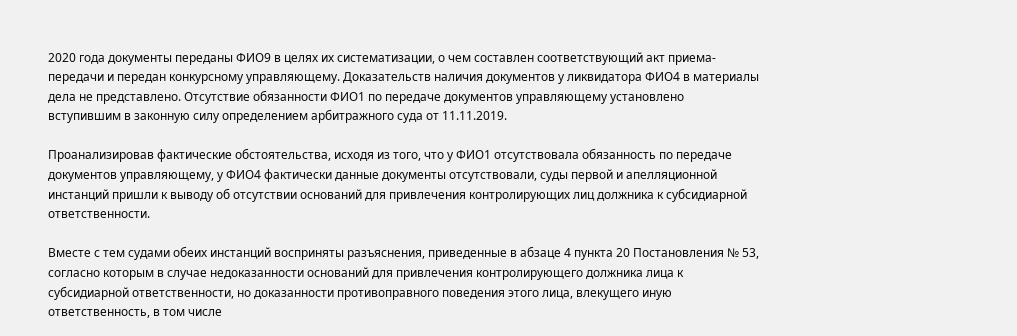2020 года документы переданы ФИО9 в целях их систематизации, о чем составлен соответствующий акт приема-передачи и передан конкурсному управляющему. Доказательств наличия документов у ликвидатора ФИО4 в материалы дела не представлено. Отсутствие обязанности ФИО1 по передаче документов управляющему установлено вступившим в законную силу определением арбитражного суда от 11.11.2019.

Проанализировав фактические обстоятельства, исходя из того, что у ФИО1 отсутствовала обязанность по передаче документов управляющему, у ФИО4 фактически данные документы отсутствовали, суды первой и апелляционной инстанций пришли к выводу об отсутствии оснований для привлечения контролирующих лиц должника к субсидиарной ответственности.

Вместе с тем судами обеих инстанций восприняты разъяснения, приведенные в абзаце 4 пункта 20 Постановления № 53, согласно которым в случае недоказанности оснований для привлечения контролирующего должника лица к субсидиарной ответственности, но доказанности противоправного поведения этого лица, влекущего иную ответственность, в том числе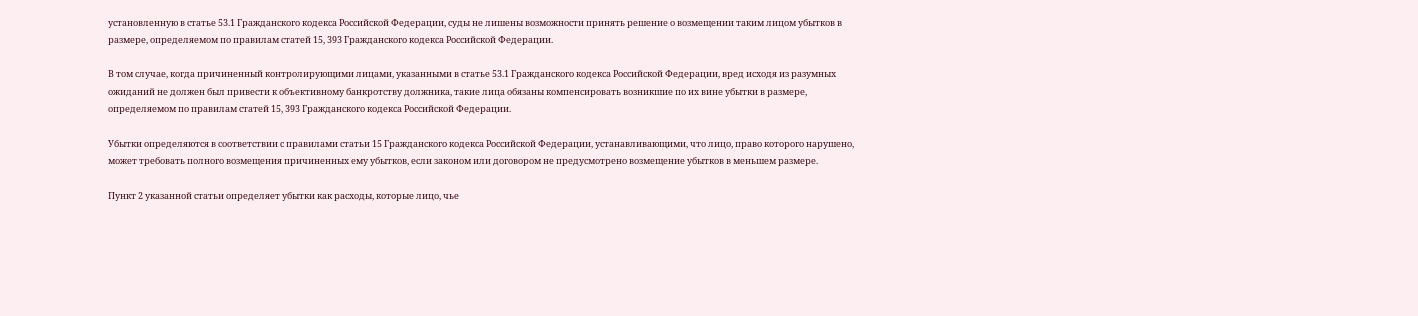установленную в статье 53.1 Гражданского кодекса Российской Федерации, суды не лишены возможности принять решение о возмещении таким лицом убытков в размере, определяемом по правилам статей 15, 393 Гражданского кодекса Российской Федерации.

В том случае, когда причиненный контролирующими лицами, указанными в статье 53.1 Гражданского кодекса Российской Федерации, вред исходя из разумных ожиданий не должен был привести к объективному банкротству должника, такие лица обязаны компенсировать возникшие по их вине убытки в размере, определяемом по правилам статей 15, 393 Гражданского кодекса Российской Федерации.

Убытки определяются в соответствии с правилами статьи 15 Гражданского кодекса Российской Федерации, устанавливающими, что лицо, право которого нарушено, может требовать полного возмещения причиненных ему убытков, если законом или договором не предусмотрено возмещение убытков в меньшем размере.

Пункт 2 указанной статьи определяет убытки как расходы, которые лицо, чье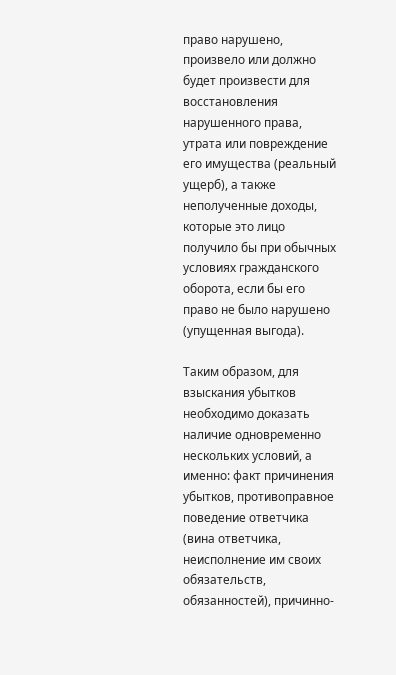право нарушено, произвело или должно будет произвести для восстановления нарушенного права, утрата или повреждение его имущества (реальный ущерб), а также неполученные доходы, которые это лицо получило бы при обычных условиях гражданского оборота, если бы его право не было нарушено (упущенная выгода).

Таким образом, для взыскания убытков необходимо доказать наличие одновременно нескольких условий, а именно: факт причинения убытков, противоправное поведение ответчика (вина ответчика, неисполнение им своих обязательств, обязанностей), причинно-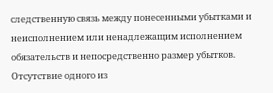следственную связь между понесенными убытками и неисполнением или ненадлежащим исполнением обязательств и непосредственно размер убытков. Отсутствие одного из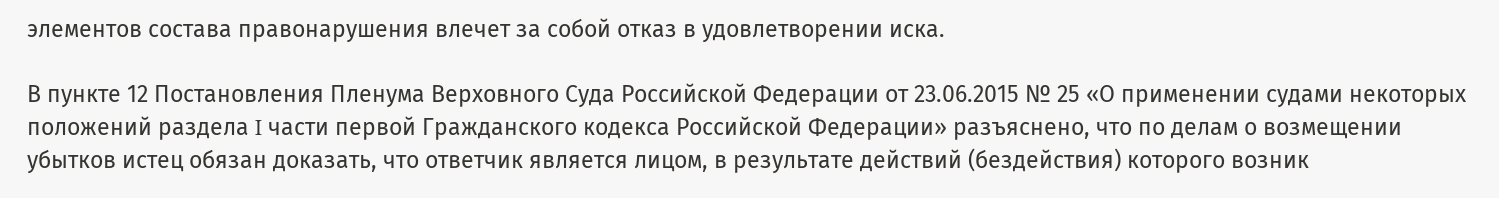элементов состава правонарушения влечет за собой отказ в удовлетворении иска.

В пункте 12 Постановления Пленума Верховного Суда Российской Федерации от 23.06.2015 № 25 «О применении судами некоторых положений раздела I части первой Гражданского кодекса Российской Федерации» разъяснено, что по делам о возмещении убытков истец обязан доказать, что ответчик является лицом, в результате действий (бездействия) которого возник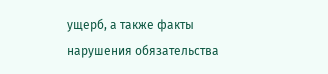ущерб, а также факты нарушения обязательства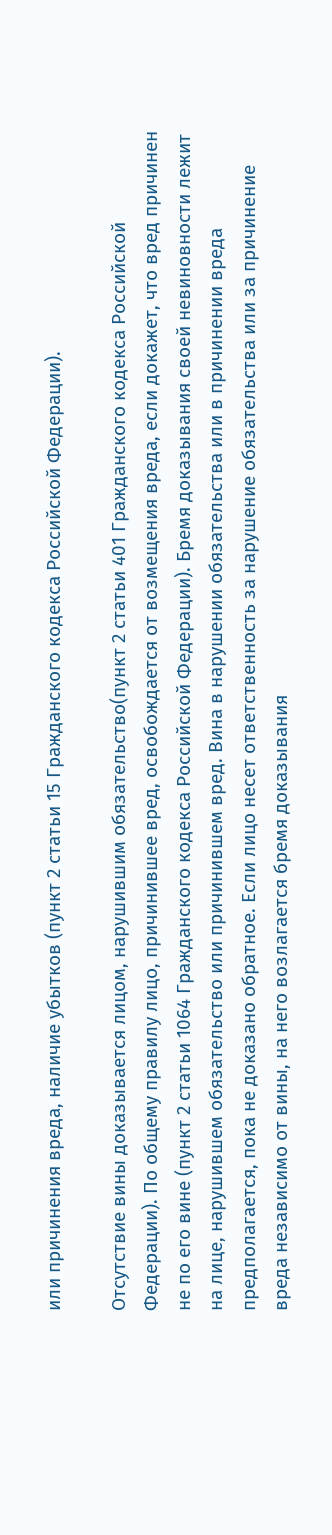или причинения вреда, наличие убытков (пункт 2 статьи 15 Гражданского кодекса Российской Федерации).

Отсутствие вины доказывается лицом, нарушившим обязательство(пункт 2 статьи 401 Гражданского кодекса Российской Федерации). По общему правилу лицо, причинившее вред, освобождается от возмещения вреда, если докажет, что вред причинен не по его вине (пункт 2 статьи 1064 Гражданского кодекса Российской Федерации). Бремя доказывания своей невиновности лежит на лице, нарушившем обязательство или причинившем вред. Вина в нарушении обязательства или в причинении вреда предполагается, пока не доказано обратное. Если лицо несет ответственность за нарушение обязательства или за причинение вреда независимо от вины, на него возлагается бремя доказывания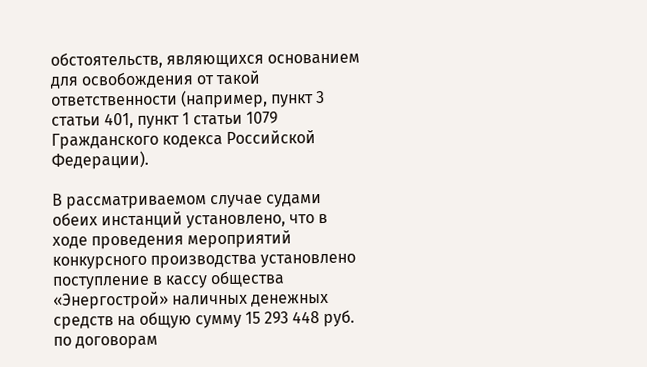обстоятельств, являющихся основанием для освобождения от такой ответственности (например, пункт 3 статьи 401, пункт 1 статьи 1079 Гражданского кодекса Российской Федерации).

В рассматриваемом случае судами обеих инстанций установлено, что в ходе проведения мероприятий конкурсного производства установлено поступление в кассу общества «Энергострой» наличных денежных средств на общую сумму 15 293 448 руб. по договорам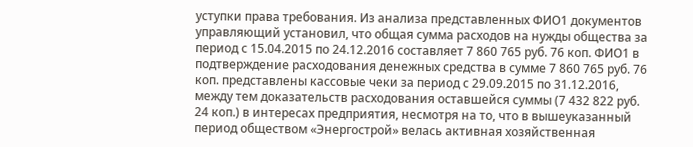уступки права требования. Из анализа представленных ФИО1 документов управляющий установил, что общая сумма расходов на нужды общества за период с 15.04.2015 по 24.12.2016 составляет 7 860 765 руб. 76 коп. ФИО1 в подтверждение расходования денежных средства в сумме 7 860 765 руб. 76 коп. представлены кассовые чеки за период с 29.09.2015 по 31.12.2016, между тем доказательств расходования оставшейся суммы (7 432 822 руб. 24 коп.) в интересах предприятия, несмотря на то, что в вышеуказанный период обществом «Энергострой» велась активная хозяйственная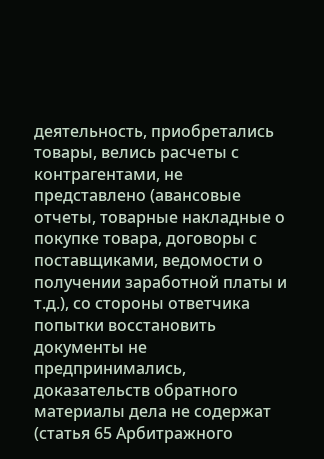деятельность, приобретались товары, велись расчеты с контрагентами, не представлено (авансовые отчеты, товарные накладные о покупке товара, договоры с поставщиками, ведомости о получении заработной платы и т.д.), со стороны ответчика попытки восстановить документы не предпринимались, доказательств обратного материалы дела не содержат (статья 65 Арбитражного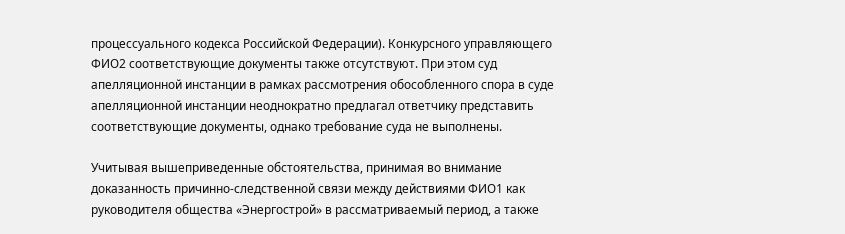процессуального кодекса Российской Федерации). Конкурсного управляющего ФИО2 соответствующие документы также отсутствуют. При этом суд апелляционной инстанции в рамках рассмотрения обособленного спора в суде апелляционной инстанции неоднократно предлагал ответчику представить соответствующие документы, однако требование суда не выполнены.

Учитывая вышеприведенные обстоятельства, принимая во внимание доказанность причинно-следственной связи между действиями ФИО1 как руководителя общества «Энергострой» в рассматриваемый период, а также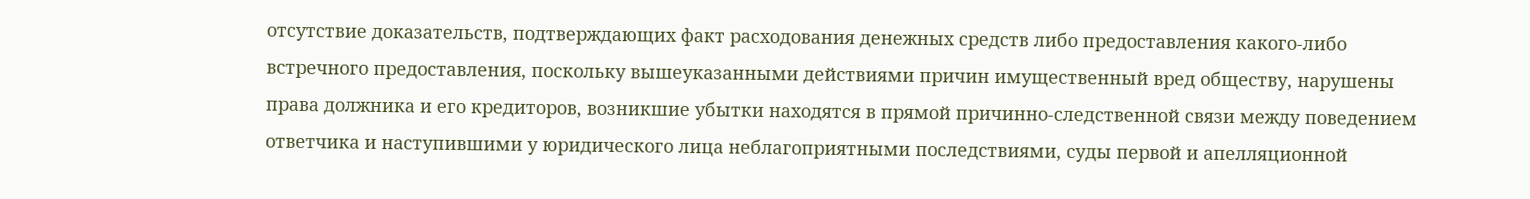отсутствие доказательств, подтверждающих факт расходования денежных средств либо предоставления какого-либо встречного предоставления, поскольку вышеуказанными действиями причин имущественный вред обществу, нарушены права должника и его кредиторов, возникшие убытки находятся в прямой причинно-следственной связи между поведением ответчика и наступившими у юридического лица неблагоприятными последствиями, суды первой и апелляционной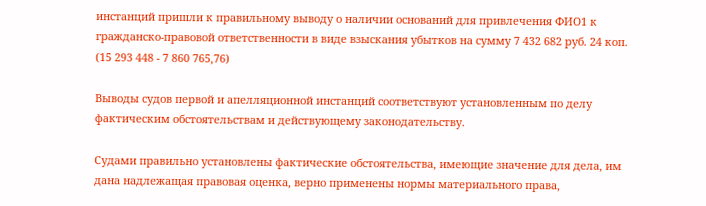инстанций пришли к правильному выводу о наличии оснований для привлечения ФИО1 к гражданско-правовой ответственности в виде взыскания убытков на сумму 7 432 682 руб. 24 коп. (15 293 448 - 7 860 765,76)

Выводы судов первой и апелляционной инстанций соответствуют установленным по делу фактическим обстоятельствам и действующему законодательству.

Судами правильно установлены фактические обстоятельства, имеющие значение для дела, им дана надлежащая правовая оценка, верно применены нормы материального права,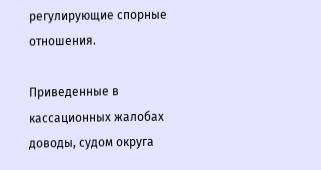регулирующие спорные отношения.

Приведенные в кассационных жалобах доводы, судом округа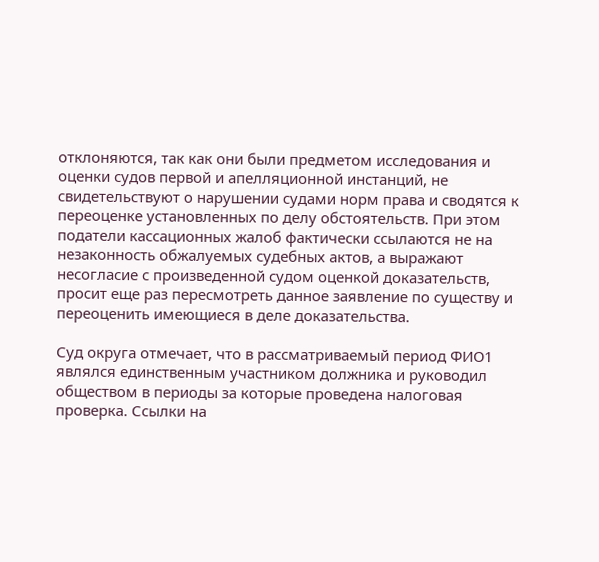отклоняются, так как они были предметом исследования и оценки судов первой и апелляционной инстанций, не свидетельствуют о нарушении судами норм права и сводятся к переоценке установленных по делу обстоятельств. При этом податели кассационных жалоб фактически ссылаются не на незаконность обжалуемых судебных актов, а выражают несогласие с произведенной судом оценкой доказательств, просит еще раз пересмотреть данное заявление по существу и переоценить имеющиеся в деле доказательства.

Суд округа отмечает, что в рассматриваемый период ФИО1 являлся единственным участником должника и руководил обществом в периоды за которые проведена налоговая проверка. Ссылки на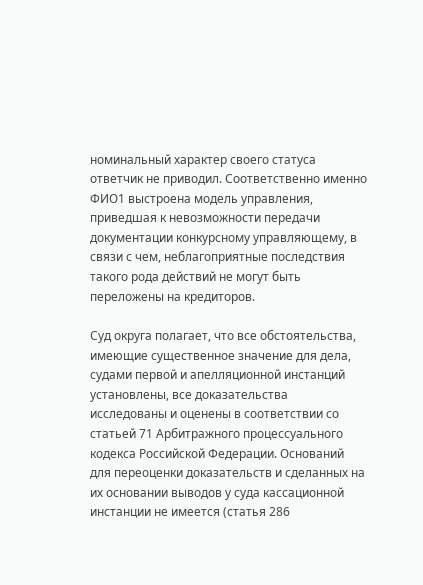номинальный характер своего статуса ответчик не приводил. Соответственно именно ФИО1 выстроена модель управления, приведшая к невозможности передачи документации конкурсному управляющему, в связи с чем, неблагоприятные последствия такого рода действий не могут быть переложены на кредиторов.

Суд округа полагает, что все обстоятельства, имеющие существенное значение для дела, судами первой и апелляционной инстанций установлены, все доказательства исследованы и оценены в соответствии со статьей 71 Арбитражного процессуального кодекса Российской Федерации. Оснований для переоценки доказательств и сделанных на их основании выводов у суда кассационной инстанции не имеется (статья 286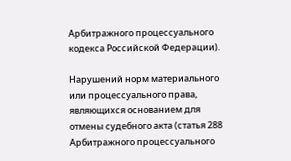Арбитражного процессуального кодекса Российской Федерации).

Нарушений норм материального или процессуального права, являющихся основанием для отмены судебного акта (статья 288 Арбитражного процессуального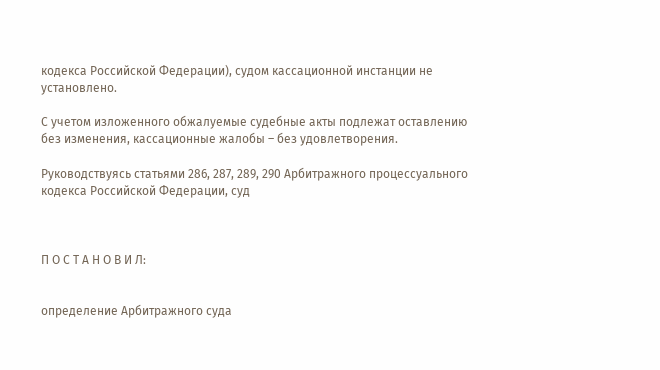кодекса Российской Федерации), судом кассационной инстанции не установлено.

С учетом изложенного обжалуемые судебные акты подлежат оставлению без изменения, кассационные жалобы – без удовлетворения.

Руководствуясь статьями 286, 287, 289, 290 Арбитражного процессуального кодекса Российской Федерации, суд



П О С Т А Н О В И Л:


определение Арбитражного суда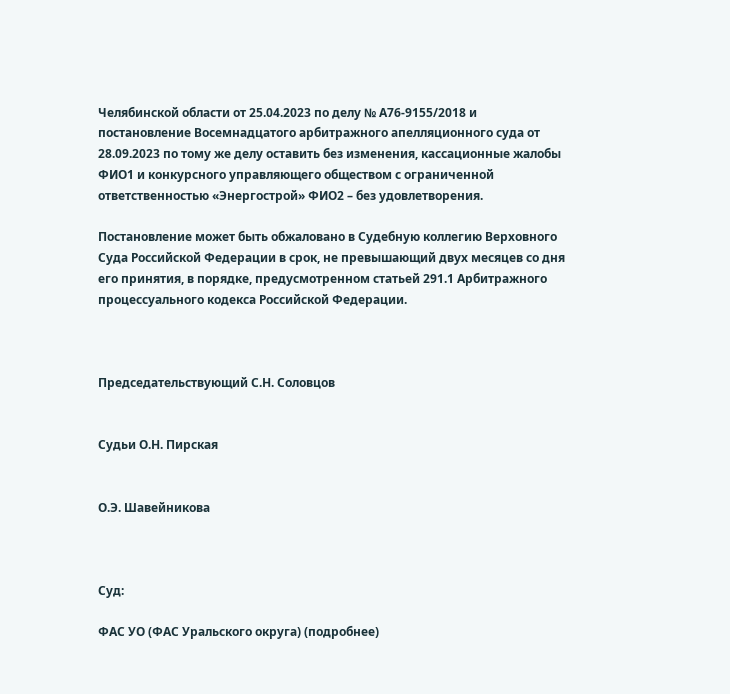Челябинской области от 25.04.2023 по делу № А76-9155/2018 и постановление Восемнадцатого арбитражного апелляционного суда от 28.09.2023 по тому же делу оставить без изменения, кассационные жалобы ФИО1 и конкурсного управляющего обществом с ограниченной ответственностью «Энергострой» ФИО2 – без удовлетворения.

Постановление может быть обжаловано в Судебную коллегию Верховного Суда Российской Федерации в срок, не превышающий двух месяцев со дня его принятия, в порядке, предусмотренном статьей 291.1 Арбитражного процессуального кодекса Российской Федерации.



Председательствующий С.Н. Соловцов


Судьи О.Н. Пирская


О.Э. Шавейникова



Суд:

ФАС УО (ФАС Уральского округа) (подробнее)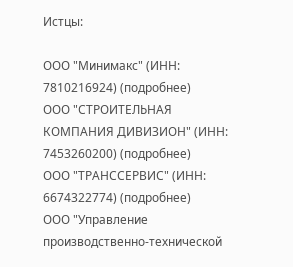Истцы:

ООО "Минимакс" (ИНН: 7810216924) (подробнее)
ООО "СТРОИТЕЛЬНАЯ КОМПАНИЯ ДИВИЗИОН" (ИНН: 7453260200) (подробнее)
ООО "ТРАНССЕРВИС" (ИНН: 6674322774) (подробнее)
ООО "Управление производственно-технической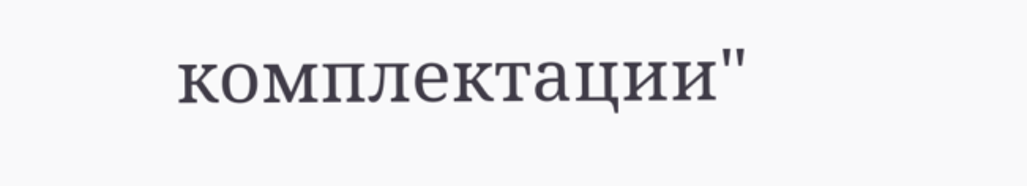комплектации"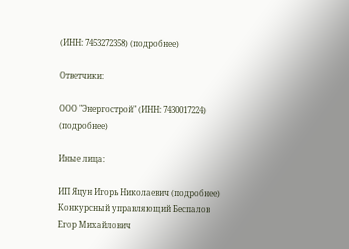(ИНН: 7453272358) (подробнее)

Ответчики:

ООО "Энергострой" (ИНН: 7430017224) (подробнее)

Иные лица:

ИП Яцун Игорь Николаевич (подробнее)
Конкурсный управляющий Беспалов Егор Михайлович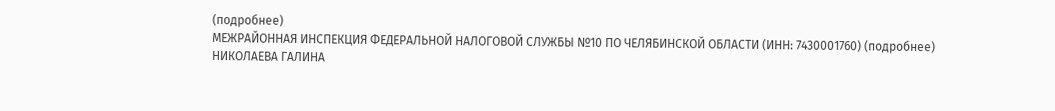(подробнее)
МЕЖРАЙОННАЯ ИНСПЕКЦИЯ ФЕДЕРАЛЬНОЙ НАЛОГОВОЙ СЛУЖБЫ №10 ПО ЧЕЛЯБИНСКОЙ ОБЛАСТИ (ИНН: 7430001760) (подробнее)
НИКОЛАЕВА ГАЛИНА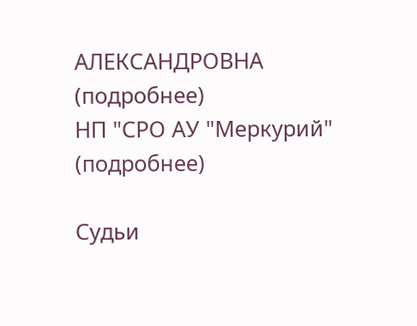АЛЕКСАНДРОВНА (подробнее)
НП "СРО АУ "Меркурий" (подробнее)

Судьи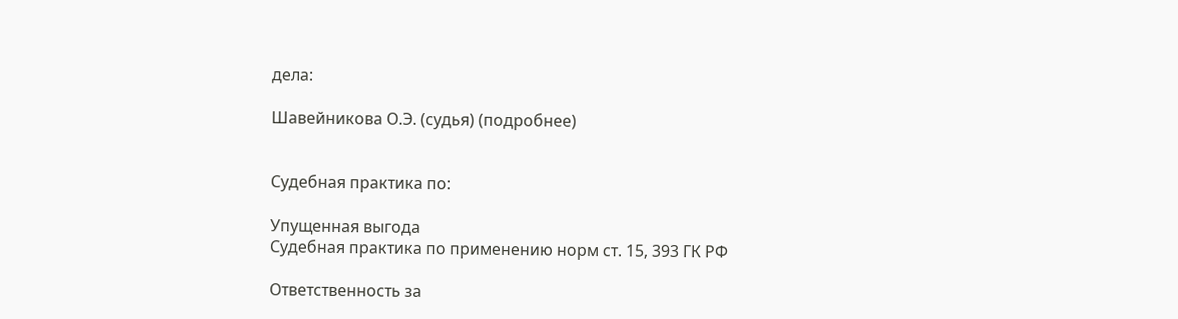дела:

Шавейникова О.Э. (судья) (подробнее)


Судебная практика по:

Упущенная выгода
Судебная практика по применению норм ст. 15, 393 ГК РФ

Ответственность за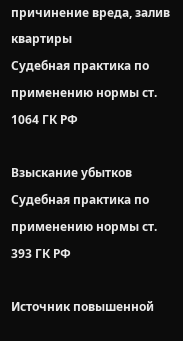причинение вреда, залив квартиры
Судебная практика по применению нормы ст. 1064 ГК РФ

Взыскание убытков
Судебная практика по применению нормы ст. 393 ГК РФ

Источник повышенной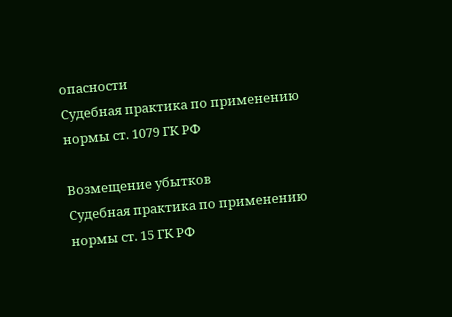опасности
Судебная практика по применению нормы ст. 1079 ГК РФ

Возмещение убытков
Судебная практика по применению нормы ст. 15 ГК РФ